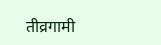तीव्रगामी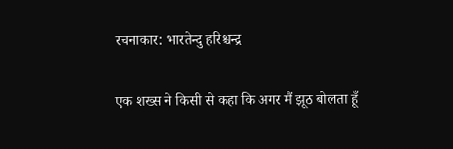रचनाकार: भारतेन्दु हरिश्चन्द्र

एक शख्स ने किसी से कहा कि अगर मैं झूठ बोलता हूँ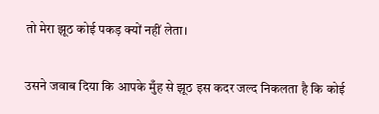तो मेरा झूठ कोई पकड़ क्यों नहीं लेता।

उसने जवाब दिया कि आपके मुँह से झूठ इस कदर जल्द निकलता है कि कोई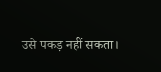उसे पकड़ नहीं सकता।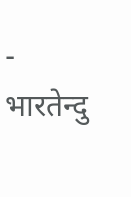- भारतेन्दु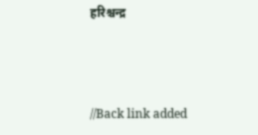हरिश्चन्द्र



//Back link added